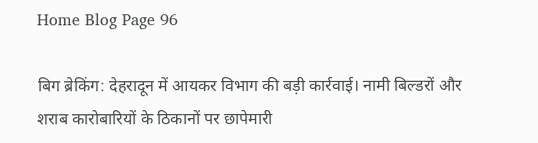Home Blog Page 96

बिग ब्रेकिंग: देहरादून में आयकर विभाग की बड़ी कार्रवाई। नामी बिल्डरों और शराब कारोबारियों के ठिकानों पर छापेमारी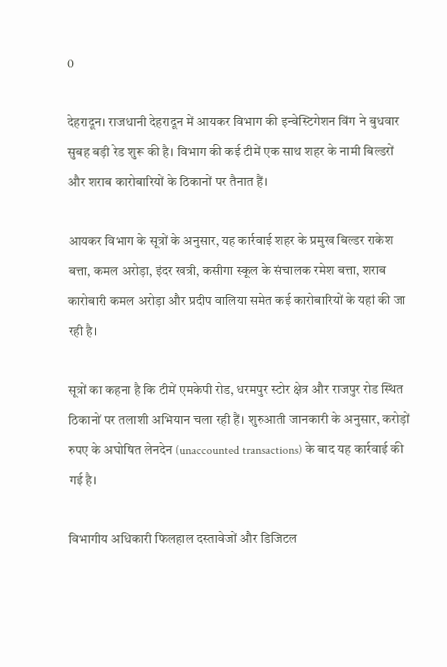0

देहरादून। राजधानी देहरादून में आयकर विभाग की इन्वेस्टिगेशन विंग ने बुधवार सुबह बड़ी रेड शुरू की है। विभाग की कई टीमें एक साथ शहर के नामी बिल्डरों और शराब कारोबारियों के ठिकानों पर तैनात हैं।

आयकर विभाग के सूत्रों के अनुसार, यह कार्रवाई शहर के प्रमुख बिल्डर राकेश बत्ता, कमल अरोड़ा, इंदर खत्री, कसीगा स्कूल के संचालक रमेश बत्ता, शराब कारोबारी कमल अरोड़ा और प्रदीप वालिया समेत कई कारोबारियों के यहां की जा रही है।

सूत्रों का कहना है कि टीमें एमकेपी रोड, धरमपुर स्टोर क्षेत्र और राजपुर रोड स्थित ठिकानों पर तलाशी अभियान चला रही हैं। शुरुआती जानकारी के अनुसार, करोड़ों रुपए के अघोषित लेनदेन (unaccounted transactions) के बाद यह कार्रवाई की गई है।

विभागीय अधिकारी फिलहाल दस्तावेजों और डिजिटल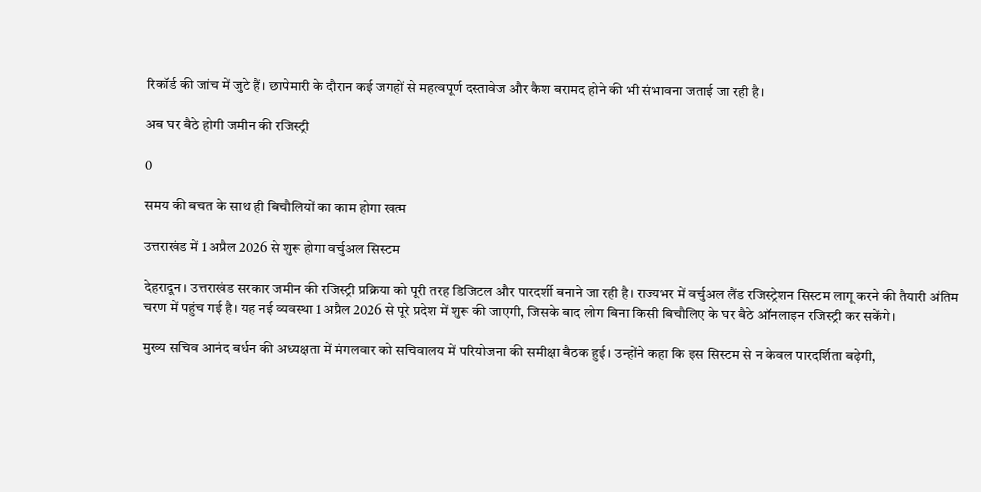रिकॉर्ड की जांच में जुटे हैं। छापेमारी के दौरान कई जगहों से महत्वपूर्ण दस्तावेज और कैश बरामद होने की भी संभावना जताई जा रही है।

अब घर बैठे होगी जमीन की रजिस्ट्री

0

समय की बचत के साथ ही बिचौलियों का काम होगा खत्म

उत्तराखंड में 1 अप्रैल 2026 से शुरू होगा वर्चुअल सिस्टम

देहरादून। उत्तराखंड सरकार जमीन की रजिस्ट्री प्रक्रिया को पूरी तरह डिजिटल और पारदर्शी बनाने जा रही है। राज्यभर में वर्चुअल लैंड रजिस्ट्रेशन सिस्टम लागू करने की तैयारी अंतिम चरण में पहुंच गई है। यह नई व्यवस्था 1 अप्रैल 2026 से पूरे प्रदेश में शुरू की जाएगी, जिसके बाद लोग बिना किसी बिचौलिए के घर बैठे ऑनलाइन रजिस्ट्री कर सकेंगे।

मुख्य सचिव आनंद बर्धन की अध्यक्षता में मंगलवार को सचिवालय में परियोजना की समीक्षा बैठक हुई। उन्होंने कहा कि इस सिस्टम से न केवल पारदर्शिता बढ़ेगी,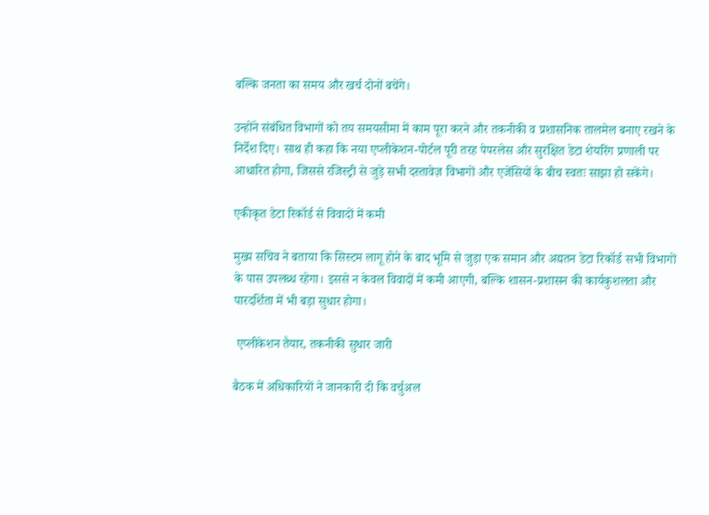बल्कि जनता का समय और खर्च दोनों बचेंगे।

उन्होंने संबंधित विभागों को तय समयसीमा में काम पूरा करने और तकनीकी व प्रशासनिक तालमेल बनाए रखने के निर्देश दिए। साथ ही कहा कि नया एप्लीकेशन-पोर्टल पूरी तरह पेपरलेस और सुरक्षित डेटा शेयरिंग प्रणाली पर आधारित होगा, जिससे रजिस्ट्री से जुड़े सभी दस्तावेज़ विभागों और एजेंसियों के बीच स्वतः साझा हो सकेंगे।

एकीकृत डेटा रिकॉर्ड से विवादों में कमी

मुख्य सचिव ने बताया कि सिस्टम लागू होने के बाद भूमि से जुड़ा एक समान और अद्यतन डेटा रिकॉर्ड सभी विभागों के पास उपलब्ध रहेगा। इससे न केवल विवादों में कमी आएगी, बल्कि शासन-प्रशासन की कार्यकुशलता और पारदर्शिता में भी बड़ा सुधार होगा।

 एप्लीकेशन तैयार, तकनीकी सुधार जारी

बैठक में अधिकारियों ने जानकारी दी कि वर्चुअल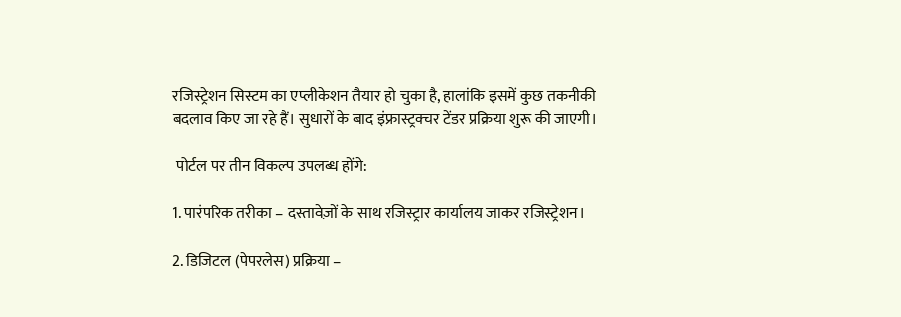रजिस्ट्रेशन सिस्टम का एप्लीकेशन तैयार हो चुका है, हालांकि इसमें कुछ तकनीकी बदलाव किए जा रहे हैं। सुधारों के बाद इंफ्रास्ट्रक्चर टेंडर प्रक्रिया शुरू की जाएगी।

 पोर्टल पर तीन विकल्प उपलब्ध होंगे:

1. पारंपरिक तरीका – दस्तावेज़ों के साथ रजिस्ट्रार कार्यालय जाकर रजिस्ट्रेशन।

2. डिजिटल (पेपरलेस) प्रक्रिया –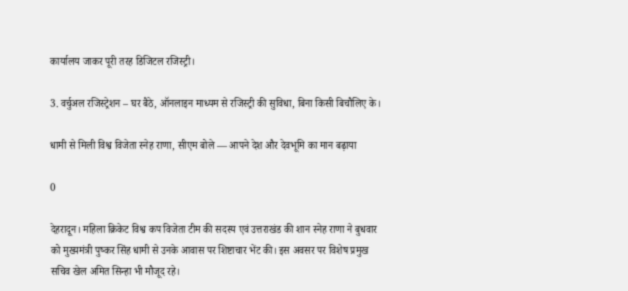कार्यालय जाकर पूरी तरह डिजिटल रजिस्ट्री।

3. वर्चुअल रजिस्ट्रेशन – घर बैठे, ऑनलाइन माध्यम से रजिस्ट्री की सुविधा, बिना किसी बिचौलिए के।

धामी से मिली विश्व विजेता स्नेह राणा, सीएम बोले — आपने देश और देवभूमि का मान बढ़ाया

0

देहरादून। महिला क्रिकेट विश्व कप विजेता टीम की सदस्य एवं उत्तराखंड की शान स्नेह राणा ने बुधवार को मुख्यमंत्री पुष्कर सिंह धामी से उनके आवास पर शिष्टाचार भेंट की। इस अवसर पर विशेष प्रमुख सचिव खेल अमित सिन्हा भी मौजूद रहे।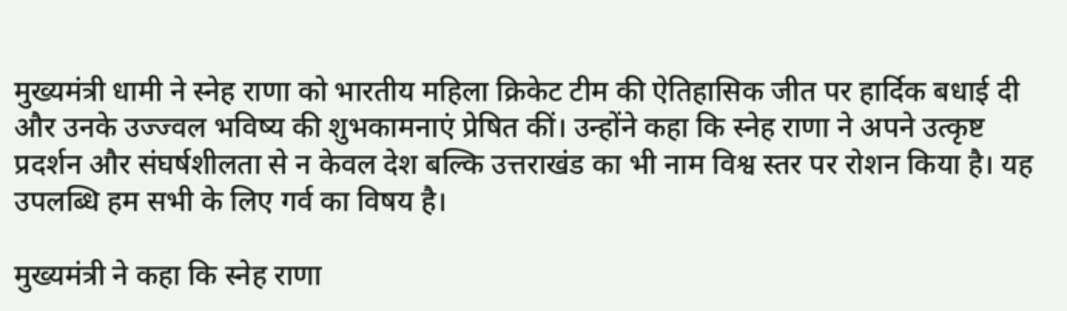मुख्यमंत्री धामी ने स्नेह राणा को भारतीय महिला क्रिकेट टीम की ऐतिहासिक जीत पर हार्दिक बधाई दी और उनके उज्ज्वल भविष्य की शुभकामनाएं प्रेषित कीं। उन्होंने कहा कि स्नेह राणा ने अपने उत्कृष्ट प्रदर्शन और संघर्षशीलता से न केवल देश बल्कि उत्तराखंड का भी नाम विश्व स्तर पर रोशन किया है। यह उपलब्धि हम सभी के लिए गर्व का विषय है।

मुख्यमंत्री ने कहा कि स्नेह राणा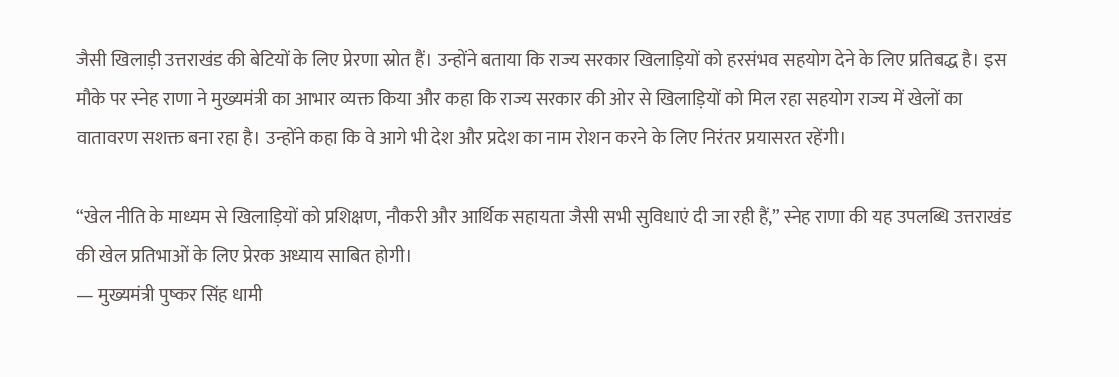जैसी खिलाड़ी उत्तराखंड की बेटियों के लिए प्रेरणा स्रोत हैं। उन्होंने बताया कि राज्य सरकार खिलाड़ियों को हरसंभव सहयोग देने के लिए प्रतिबद्ध है। इस मौके पर स्नेह राणा ने मुख्यमंत्री का आभार व्यक्त किया और कहा कि राज्य सरकार की ओर से खिलाड़ियों को मिल रहा सहयोग राज्य में खेलों का वातावरण सशक्त बना रहा है। उन्होंने कहा कि वे आगे भी देश और प्रदेश का नाम रोशन करने के लिए निरंतर प्रयासरत रहेंगी।

“खेल नीति के माध्यम से खिलाड़ियों को प्रशिक्षण, नौकरी और आर्थिक सहायता जैसी सभी सुविधाएं दी जा रही हैं,” स्नेह राणा की यह उपलब्धि उत्तराखंड की खेल प्रतिभाओं के लिए प्रेरक अध्याय साबित होगी।
— मुख्यमंत्री पुष्कर सिंह धामी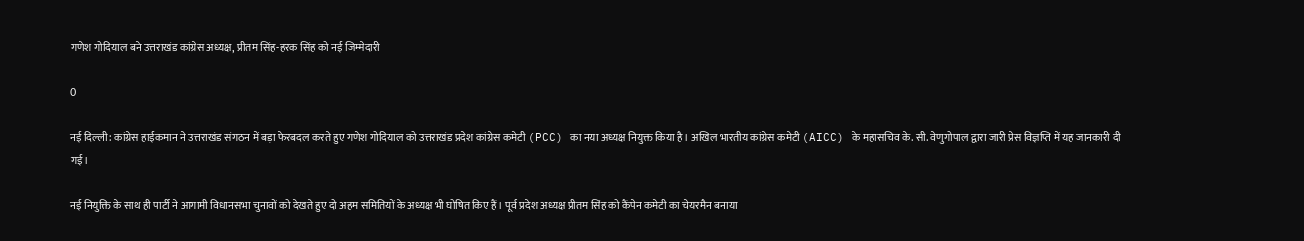गणेश गोदियाल बने उत्तराखंड कांग्रेस अध्यक्ष, प्रीतम सिंह-हरक सिंह को नई जिम्मेदारी

0

नई दिल्ली: कांग्रेस हाईकमान ने उत्तराखंड संगठन में बड़ा फेरबदल करते हुए गणेश गोदियाल को उत्तराखंड प्रदेश कांग्रेस कमेटी (PCC) का नया अध्यक्ष नियुक्त किया है। अखिल भारतीय कांग्रेस कमेटी (AICC) के महासचिव के. सी. वेणुगोपाल द्वारा जारी प्रेस विज्ञप्ति में यह जानकारी दी गई।

नई नियुक्ति के साथ ही पार्टी ने आगामी विधानसभा चुनावों को देखते हुए दो अहम समितियों के अध्यक्ष भी घोषित किए हैं। पूर्व प्रदेश अध्यक्ष प्रीतम सिंह को कैंपेन कमेटी का चेयरमैन बनाया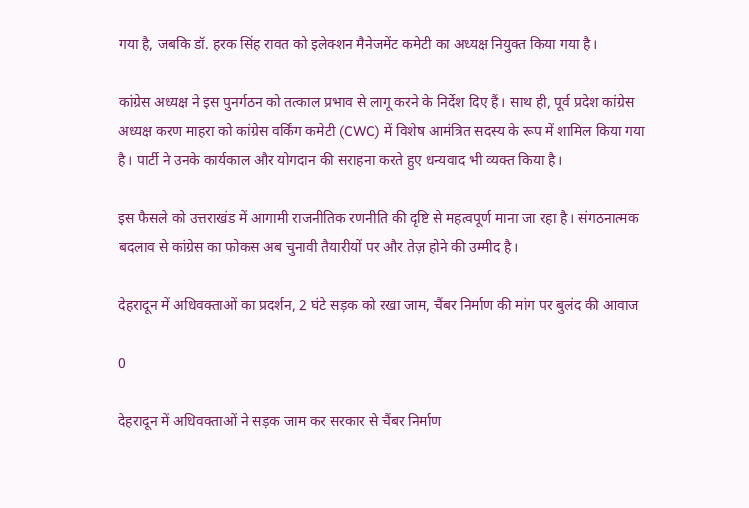गया है, जबकि डॉ. हरक सिंह रावत को इलेक्शन मैनेजमेंट कमेटी का अध्यक्ष नियुक्त किया गया है।

कांग्रेस अध्यक्ष ने इस पुनर्गठन को तत्काल प्रभाव से लागू करने के निर्देश दिए हैं। साथ ही, पूर्व प्रदेश कांग्रेस अध्यक्ष करण माहरा को कांग्रेस वर्किंग कमेटी (CWC) में विशेष आमंत्रित सदस्य के रूप में शामिल किया गया है। पार्टी ने उनके कार्यकाल और योगदान की सराहना करते हुए धन्यवाद भी व्यक्त किया है।

इस फैसले को उत्तराखंड में आगामी राजनीतिक रणनीति की दृष्टि से महत्वपूर्ण माना जा रहा है। संगठनात्मक बदलाव से कांग्रेस का फोकस अब चुनावी तैयारीयों पर और तेज़ होने की उम्मीद है।

देहरादून में अधिवक्ताओं का प्रदर्शन, 2 घंटे सड़क को रखा जाम, चैंबर निर्माण की मांग पर बुलंद की आवाज

0

देहरादून में अधिवक्ताओं ने सड़क जाम कर सरकार से चैंबर निर्माण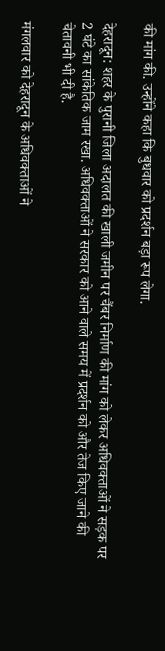की मांग की. उन्होंने कहा कि बुधवार को प्रदर्शन बड़ा रूप लेगा.

देहरादून: शहर के पुरानी जिला अदालत की खाली जमीन पर चैंबर निर्माण की मांग को लेकर अधिवक्ताओं ने सड़क पर 2 घंटे का सांकेतिक जाम रखा. अधिवक्ताओं ने सरकार को आने वाले समय में प्रदर्शन को और तेज किए जाने की चेतावनी भी दी है.

मंगलवार को देहरादून के अधिवक्ताओं ने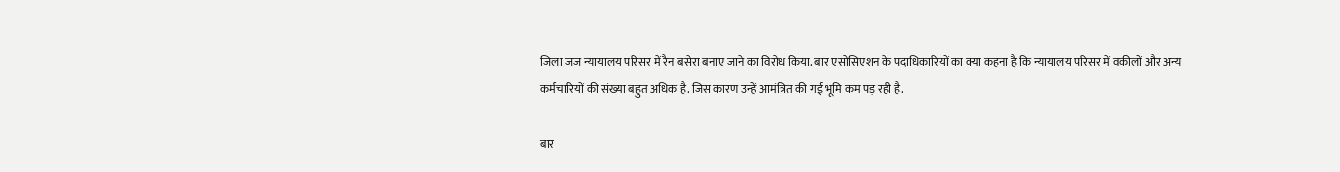जिला जज न्यायालय परिसर में रैन बसेरा बनाए जाने का विरोध किया. बार एसोसिएशन के पदाधिकारियों का क्या कहना है कि न्यायालय परिसर में वकीलों और अन्य कर्मचारियों की संख्या बहुत अधिक है. जिस कारण उन्हें आमंत्रित की गई भूमि कम पड़ रही है.

बार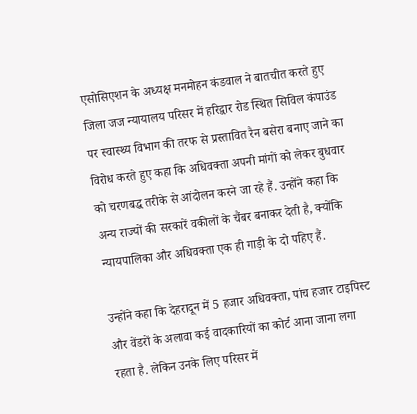एसोसिएशन के अध्यक्ष मनमोहन कंडवाल ने बातचीत करते हुए जिला जज न्यायालय परिसर में हरिद्वार रोड स्थित सिविल कंपाउंड पर स्वास्थ्य विभाग की तरफ से प्रस्तावित रैन बसेरा बनाए जाने का विरोध करते हुए कहा कि अधिवक्ता अपनी मांगों को लेकर बुधवार को चरणबद्ध तरीके से आंदोलन करने जा रहे हैं. उन्होंने कहा कि अन्य राज्यों की सरकारें वकीलों के चैंबर बनाकर देती है, क्योंकि न्यायपालिका और अधिवक्ता एक ही गाड़ी के दो पहिए हैं.

उन्होंने कहा कि देहरादून में 5 हजार अधिवक्ता, पांच हजार टाइपिस्ट और वेंडरों के अलावा कई वादकारियों का कोर्ट आना जाना लगा रहता है. लेकिन उनके लिए परिसर में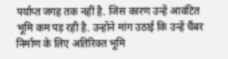पर्याप्त जगह तक नहीं है. जिस कारण उन्हें आवंटित भूमि कम पड़ रही है. उन्होंने मांग उठाई कि उन्हें चैंबर निर्माण के लिए अतिरिक्त भूमि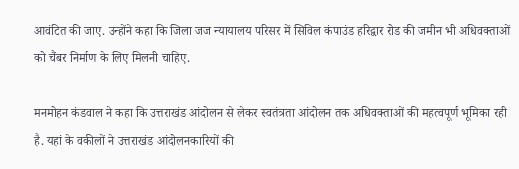आवंटित की जाए. उन्होंने कहा कि जिला जज न्यायालय परिसर में सिविल कंपाउंड हरिद्वार रोड की जमीन भी अधिवक्ताओं को चैंबर निर्माण के लिए मिलनी चाहिए.

मनमोहन कंडवाल ने कहा कि उत्तराखंड आंदोलन से लेकर स्वतंत्रता आंदोलन तक अधिवक्ताओं की महत्वपूर्ण भूमिका रही है. यहां के वकीलों ने उत्तराखंड आंदोलनकारियों की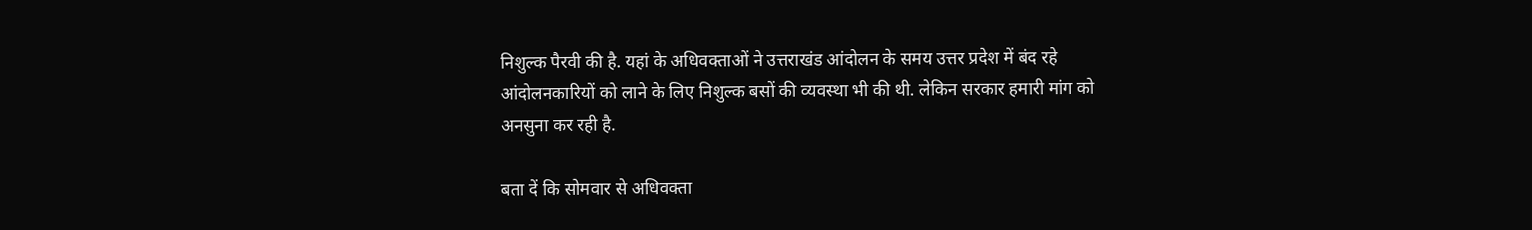निशुल्क पैरवी की है. यहां के अधिवक्ताओं ने उत्तराखंड आंदोलन के समय उत्तर प्रदेश में बंद रहे आंदोलनकारियों को लाने के लिए निशुल्क बसों की व्यवस्था भी की थी. लेकिन सरकार हमारी मांग को अनसुना कर रही है.

बता दें कि सोमवार से अधिवक्ता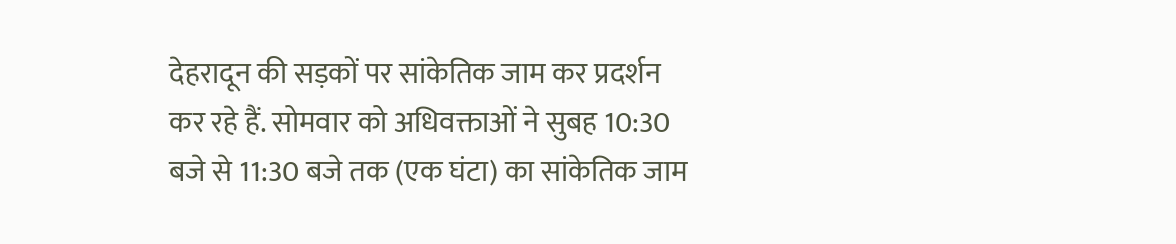देहरादून की सड़कों पर सांकेतिक जाम कर प्रदर्शन कर रहे हैं. सोमवार को अधिवक्ताओं ने सुबह 10:30 बजे से 11:30 बजे तक (एक घंटा) का सांकेतिक जाम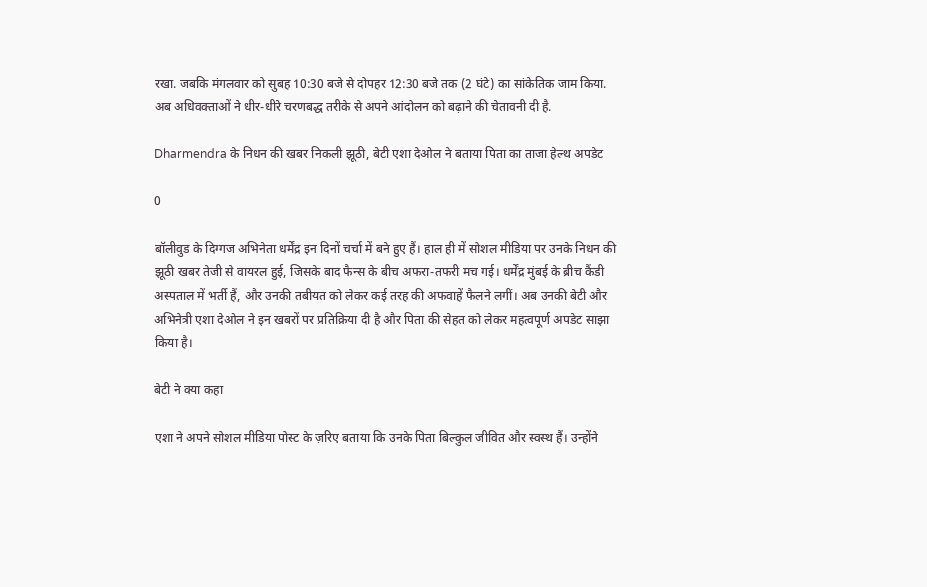रखा. जबकि मंगलवार को सुबह 10:30 बजे से दोपहर 12:30 बजे तक (2 घंटे) का सांकेतिक जाम किया. अब अधिवक्ताओं ने धीर-धीरे चरणबद्ध तरीके से अपने आंदोलन को बढ़ाने की चेतावनी दी है.

Dharmendra के निधन की खबर निकली झूठी, बेटी एशा देओल ने बताया पिता का ताजा हेल्थ अपडेट

0

बॉलीवुड के दिग्गज अभिनेता धर्मेंद्र इन दिनों चर्चा में बने हुए हैं। हाल ही में सोशल मीडिया पर उनके निधन की झूठी खबर तेजी से वायरल हुई, जिसके बाद फैन्स के बीच अफरा-तफरी मच गई। धर्मेंद्र मुंबई के ब्रीच कैंडी अस्पताल में भर्ती हैं, और उनकी तबीयत को लेकर कई तरह की अफवाहें फैलने लगीं। अब उनकी बेटी और अभिनेत्री एशा देओल ने इन खबरों पर प्रतिक्रिया दी है और पिता की सेहत को लेकर महत्वपूर्ण अपडेट साझा किया है।

बेटी ने क्या कहा

एशा ने अपने सोशल मीडिया पोस्ट के ज़रिए बताया कि उनके पिता बिल्कुल जीवित और स्वस्थ हैं। उन्होंने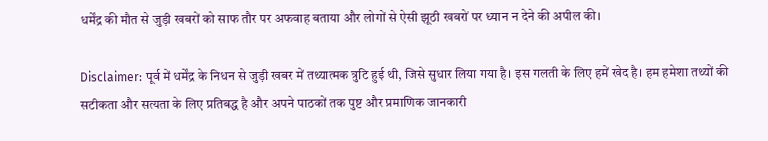धर्मेंद्र की मौत से जुड़ी खबरों को साफ तौर पर अफवाह बताया और लोगों से ऐसी झूठी खबरों पर ध्यान न देने की अपील की।

Disclaimer: पूर्व में धर्मेंद्र के निधन से जुड़ी खबर में तथ्यात्मक त्रुटि हुई थी, जिसे सुधार लिया गया है। इस गलती के लिए हमें खेद है। हम हमेशा तथ्यों की सटीकता और सत्यता के लिए प्रतिबद्ध है और अपने पाठकों तक पुष्ट और प्रमाणिक जानकारी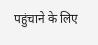पहुंचाने के लिए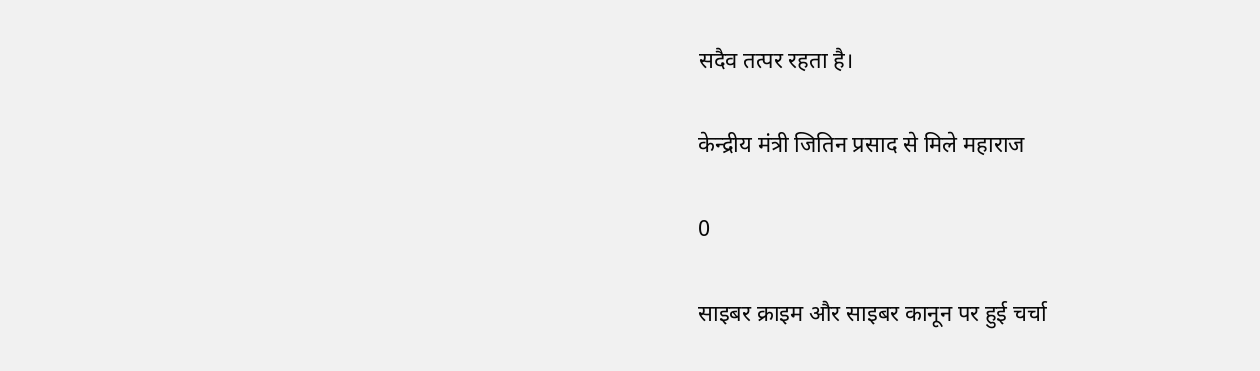सदैव तत्पर रहता है।

केन्द्रीय मंत्री जितिन प्रसाद से मिले महाराज

0

साइबर क्राइम और साइबर कानून पर हुई चर्चा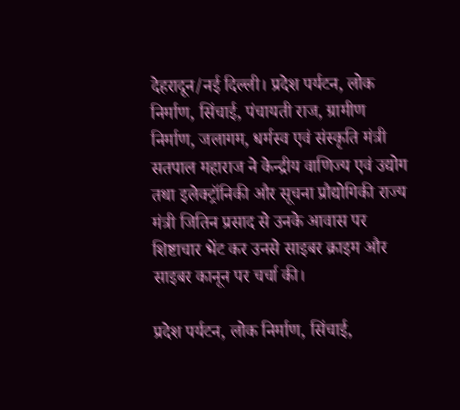देहरादून/नई दिल्ली। प्रदेश पर्यटन, लोक निर्माण, सिंचाई, पंचायती राज, ग्रामीण निर्माण, जलागम, धर्मस्व एवं संस्कृति मंत्री सतपाल महाराज ने केन्द्रीय वाणिज्य एवं उद्योग तथा इलेक्ट्रॉनिकी और सूचना प्रौद्योगिकी राज्य मंत्री जितिन प्रसाद से उनके आवास पर शिष्टाचार भेंट कर उनसे साइबर क्राइम और साइबर कानून पर चर्चा की।

प्रदेश पर्यटन, लोक निर्माण, सिंचाई,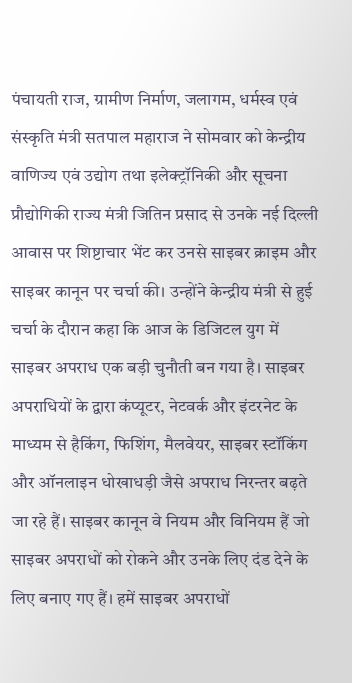पंचायती राज, ग्रामीण निर्माण, जलागम, धर्मस्व एवं संस्कृति मंत्री सतपाल महाराज ने सोमवार को केन्द्रीय वाणिज्य एवं उद्योग तथा इलेक्ट्रॉनिकी और सूचना प्रौद्योगिकी राज्य मंत्री जितिन प्रसाद से उनके नई दिल्ली आवास पर शिष्टाचार भेंट कर उनसे साइबर क्राइम और साइबर कानून पर चर्चा की। उन्होंने केन्द्रीय मंत्री से हुई चर्चा के दौरान कहा कि आज के डिजिटल युग में साइबर अपराध एक बड़ी चुनौती बन गया है। साइबर अपराधियों के द्वारा कंप्यूटर, नेटवर्क और इंटरनेट के माध्यम से हैकिंग, फिशिंग, मैलवेयर, साइबर स्टॉकिंग और ऑनलाइन धोखाधड़ी जैसे अपराध निरन्तर बढ़ते जा रहे हैं। साइबर कानून वे नियम और विनियम हैं जो साइबर अपराधों को रोकने और उनके लिए दंड देने के लिए बनाए गए हैं। हमें साइबर अपराधों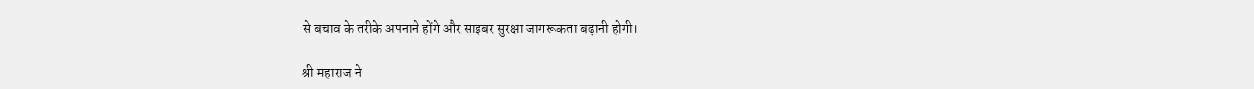से बचाव के तरीके अपनाने होंगे और साइबर सुरक्षा जागरूकता बढ़ानी होगी।

श्री महाराज ने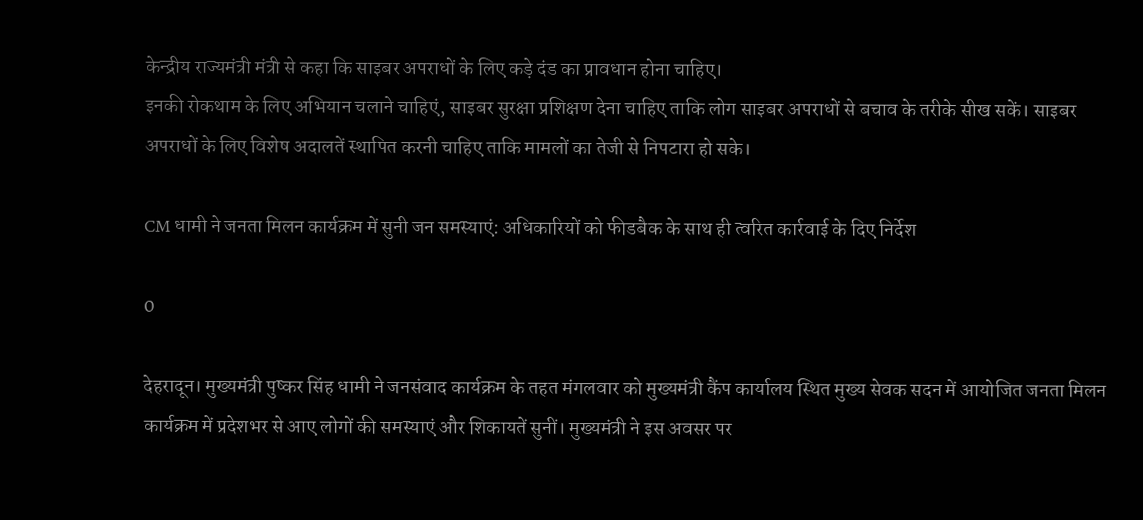केन्द्रीय राज्यमंत्री मंत्री से कहा कि साइबर अपराधों के लिए कड़े दंड का प्रावधान होना चाहिए।
इनकी रोकथाम के लिए अभियान चलाने चाहिएं, साइबर सुरक्षा प्रशिक्षण देना चाहिए ताकि लोग साइबर अपराधों से बचाव के तरीके सीख सकें। साइबर अपराधों के लिए विशेष अदालतें स्थापित करनी चाहिए ताकि मामलों का तेजी से निपटारा हो सके।

CM धामी ने जनता मिलन कार्यक्रम में सुनी जन समस्याएं: अधिकारियों को फीडबैक के साथ ही त्वरित कार्रवाई के दिए निर्देश

0

देहरादून। मुख्यमंत्री पुष्कर सिंह धामी ने जनसंवाद कार्यक्रम के तहत मंगलवार को मुख्यमंत्री कैंप कार्यालय स्थित मुख्य सेवक सदन में आयोजित जनता मिलन कार्यक्रम में प्रदेशभर से आए लोगों की समस्याएं और शिकायतें सुनीं। मुख्यमंत्री ने इस अवसर पर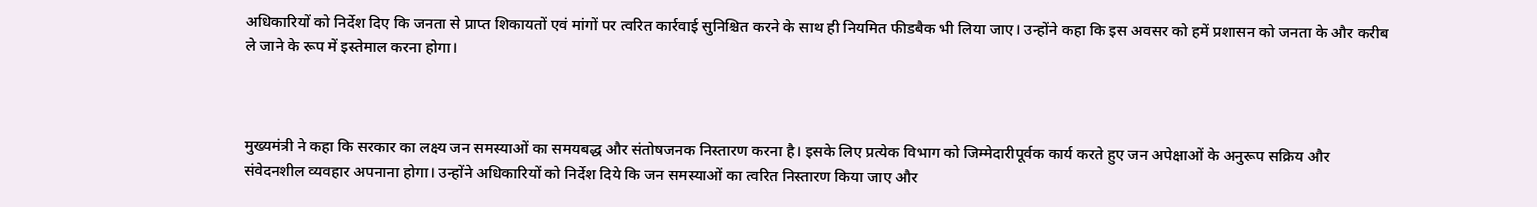अधिकारियों को निर्देश दिए कि जनता से प्राप्त शिकायतों एवं मांगों पर त्वरित कार्रवाई सुनिश्चित करने के साथ ही नियमित फीडबैक भी लिया जाए। उन्होंने कहा कि इस अवसर को हमें प्रशासन को जनता के और करीब ले जाने के रूप में इस्तेमाल करना होगा।



मुख्यमंत्री ने कहा कि सरकार का लक्ष्य जन समस्याओं का समयबद्ध और संतोषजनक निस्तारण करना है। इसके लिए प्रत्येक विभाग को जिम्मेदारीपूर्वक कार्य करते हुए जन अपेक्षाओं के अनुरूप सक्रिय और संवेदनशील व्यवहार अपनाना होगा। उन्होंने अधिकारियों को निर्देश दिये कि जन समस्याओं का त्वरित निस्तारण किया जाए और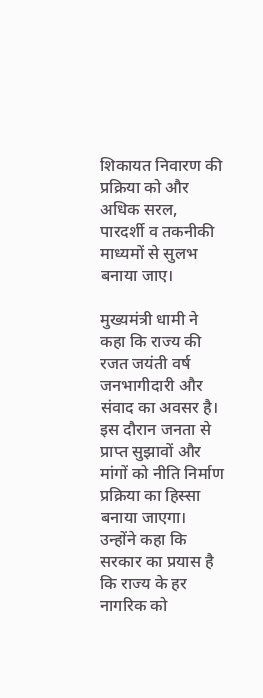शिकायत निवारण की प्रक्रिया को और अधिक सरल, पारदर्शी व तकनीकी माध्यमों से सुलभ बनाया जाए।

मुख्यमंत्री धामी ने कहा कि राज्य की रजत जयंती वर्ष जनभागीदारी और संवाद का अवसर है। इस दौरान जनता से प्राप्त सुझावों और मांगों को नीति निर्माण प्रक्रिया का हिस्सा बनाया जाएगा। उन्होंने कहा कि सरकार का प्रयास है कि राज्य के हर नागरिक को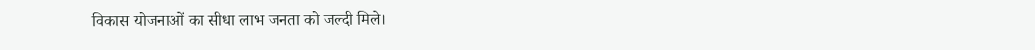विकास योजनाओं का सीधा लाभ जनता को जल्दी मिले।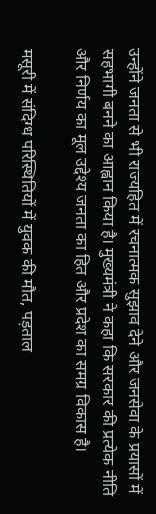उन्होंने जनता से भी राज्यहित में रचनात्मक सुझाव देने और जनसेवा के प्रयासों में सहभागी बनने का आह्वान किया है। मुख्यमंत्री ने कहा कि सरकार की प्रत्येक नीति और निर्णय का मूल उद्देश्य जनता का हित और प्रदेश का समग्र विकास है।

मसूरी में संदिग्ध परिस्थितियों में युवक की मौत, पड़ताल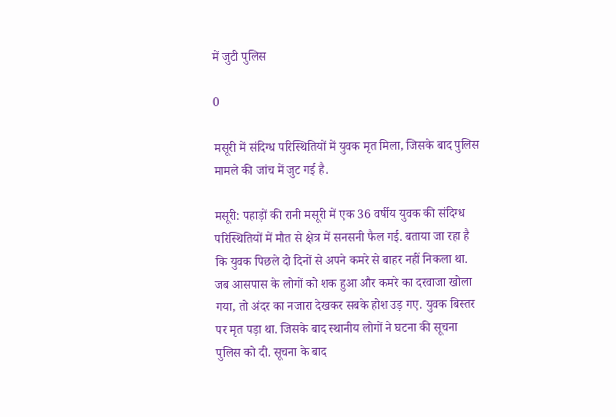में जुटी पुलिस

0

मसूरी में संदिग्ध परिस्थितियों में युवक मृत मिला, जिसके बाद पुलिस मामले की जांच में जुट गई है.

मसूरी: पहाड़ों की रानी मसूरी में एक 36 वर्षीय युवक की संदिग्ध परिस्थितियों में मौत से क्षेत्र में सनसनी फैल गई. बताया जा रहा है कि युवक पिछले दो दिनों से अपने कमरे से बाहर नहीं निकला था. जब आसपास के लोगों को शक हुआ और कमरे का दरवाजा खोला गया, तो अंदर का नजारा देखकर सबके होश उड़ गए. युवक बिस्तर पर मृत पड़ा था. जिसके बाद स्थानीय लोगों ने घटना की सूचना पुलिस को दी. सूचना के बाद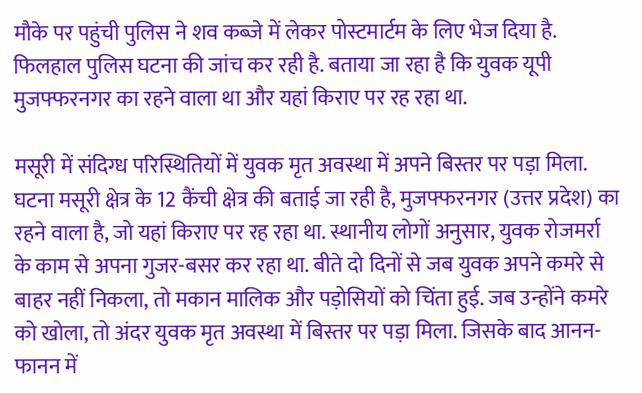मौके पर पहुंची पुलिस ने शव कब्जे में लेकर पोस्टमार्टम के लिए भेज दिया है. फिलहाल पुलिस घटना की जांच कर रही है. बताया जा रहा है कि युवक यूपी मुजफ्फरनगर का रहने वाला था और यहां किराए पर रह रहा था.

मसूरी में संदिग्ध परिस्थितियों में युवक मृत अवस्था में अपने बिस्तर पर पड़ा मिला. घटना मसूरी क्षेत्र के 12 कैंची क्षेत्र की बताई जा रही है, मुजफ्फरनगर (उत्तर प्रदेश) का रहने वाला है, जो यहां किराए पर रह रहा था. स्थानीय लोगों अनुसार, युवक रोजमर्रा के काम से अपना गुजर-बसर कर रहा था. बीते दो दिनों से जब युवक अपने कमरे से बाहर नहीं निकला, तो मकान मालिक और पड़ोसियों को चिंता हुई. जब उन्होंने कमरे को खोला, तो अंदर युवक मृत अवस्था में बिस्तर पर पड़ा मिला. जिसके बाद आनन-फानन में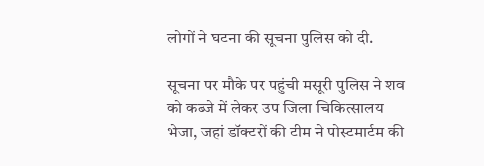लोगों ने घटना की सूचना पुलिस को दी.

सूचना पर मौके पर पहुंची मसूरी पुलिस ने शव को कब्जे में लेकर उप जिला चिकित्सालय भेजा, जहां डॉक्टरों की टीम ने पोस्टमार्टम की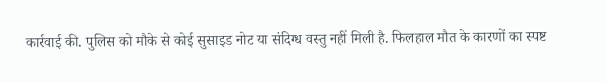कार्रवाई की. पुलिस को मौके से कोई सुसाइड नोट या संदिग्ध वस्तु नहीं मिली है. फिलहाल मौत के कारणों का स्पष्ट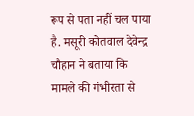रूप से पता नहीं चल पाया है. मसूरी कोतवाल देवेन्द्र चौहान ने बताया कि मामले की गंभीरता से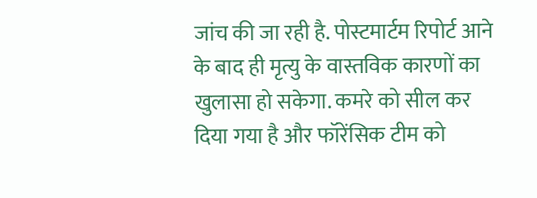जांच की जा रही है. पोस्टमार्टम रिपोर्ट आने के बाद ही मृत्यु के वास्तविक कारणों का खुलासा हो सकेगा. कमरे को सील कर दिया गया है और फॉरेंसिक टीम को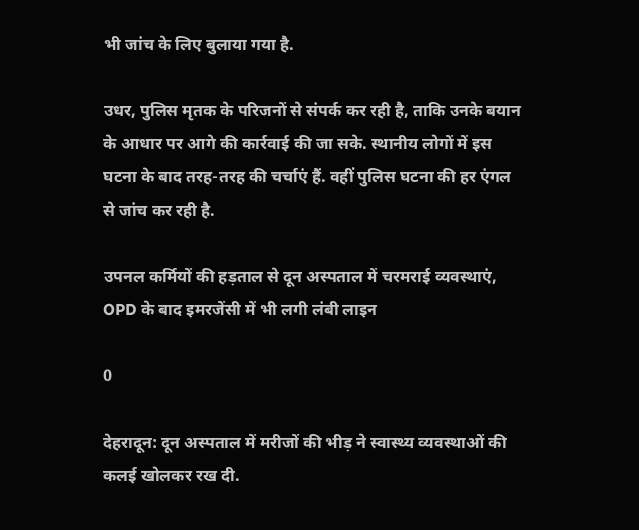भी जांच के लिए बुलाया गया है.

उधर, पुलिस मृतक के परिजनों से संपर्क कर रही है, ताकि उनके बयान के आधार पर आगे की कार्रवाई की जा सके. स्थानीय लोगों में इस घटना के बाद तरह-तरह की चर्चाएं हैं. वहीं पुलिस घटना की हर एंगल से जांच कर रही है.

उपनल कर्मियों की हड़ताल से दून अस्पताल में चरमराई व्यवस्थाएं, OPD के बाद इमरजेंसी में भी लगी लंबी लाइन

0

देहरादून: दून अस्पताल में मरीजों की भीड़ ने स्वास्थ्य व्यवस्थाओं की कलई खोलकर रख दी.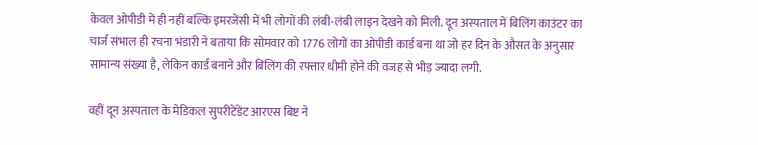केवल ओपीडी में ही नहीं बल्कि इमरजेंसी में भी लोगों की लंबी-लंबी लाइन देखने को मिली. दून अस्पताल में बिलिंग काउंटर का चार्ज संभाल ही रचना भंडारी ने बताया कि सोमवार को 1776 लोगों का ओपीडी कार्ड बना था जो हर दिन के औसत के अनुसार सामान्य संख्या है, लेकिन कार्ड बनाने और बिलिंग की रफ्तार धीमी होने की वजह से भीड़ ज्यादा लगी.

वहीं दून अस्पताल के मेडिकल सुपरीटेंडेंट आरएस बिष्ट ने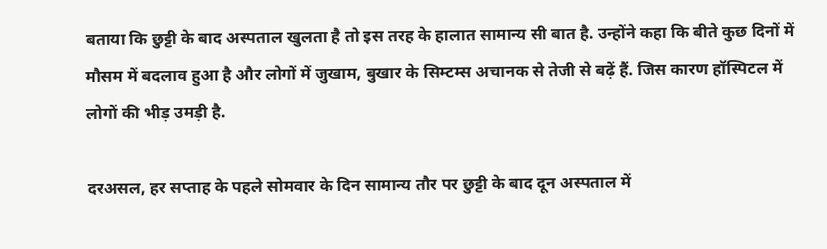बताया कि छुट्टी के बाद अस्पताल खुलता है तो इस तरह के हालात सामान्य सी बात है. उन्होंने कहा कि बीते कुछ दिनों में मौसम में बदलाव हुआ है और लोगों में जुखाम, बुखार के सिम्टम्स अचानक से तेजी से बढ़ें हैं. जिस कारण हॉस्पिटल में लोगों की भीड़ उमड़ी है.

दरअसल, हर सप्ताह के पहले सोमवार के दिन सामान्य तौर पर छुट्टी के बाद दून अस्पताल में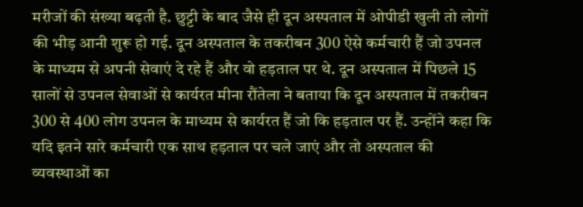मरीजों की संख्या बढ़ती है. छुट्टी के बाद जैसे ही दून अस्पताल में ओपीडी खुली तो लोगों की भीड़ आनी शुरू हो गई. दून अस्पताल के तकरीबन 300 ऐसे कर्मचारी हैं जो उपनल के माध्यम से अपनी सेवाएं दे रहे हैं और वो हड़ताल पर थे. दून अस्पताल में पिछले 15 सालों से उपनल सेवाओं से कार्यरत मीना रौंतेला ने बताया कि दून अस्पताल में तकरीबन 300 से 400 लोग उपनल के माध्यम से कार्यरत हैं जो कि हड़ताल पर हैं. उन्होंने कहा कि यदि इतने सारे कर्मचारी एक साथ हड़ताल पर चले जाएं और तो अस्पताल की व्यवस्थाओं का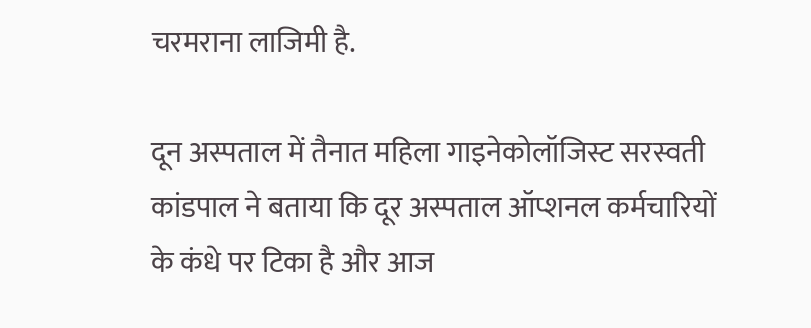चरमराना लाजिमी है.

दून अस्पताल में तैनात महिला गाइनेकोलॉजिस्ट सरस्वती कांडपाल ने बताया कि दूर अस्पताल ऑप्शनल कर्मचारियों के कंधे पर टिका है और आज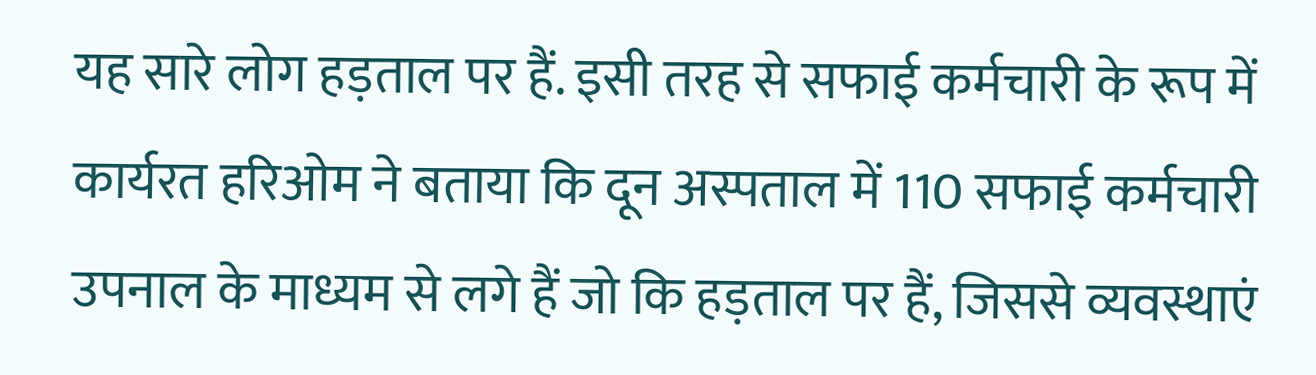यह सारे लोग हड़ताल पर हैं. इसी तरह से सफाई कर्मचारी के रूप में कार्यरत हरिओम ने बताया कि दून अस्पताल में 110 सफाई कर्मचारी उपनाल के माध्यम से लगे हैं जो कि हड़ताल पर हैं, जिससे व्यवस्थाएं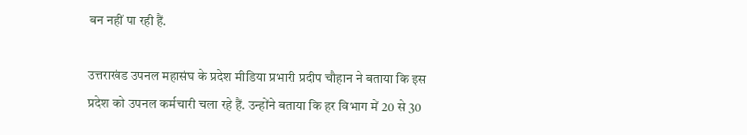बन नहीं पा रही हैं.

उत्तराखंड उपनल महासंघ के प्रदेश मीडिया प्रभारी प्रदीप चौहान ने बताया कि इस प्रदेश को उपनल कर्मचारी चला रहे हैं. उन्होंने बताया कि हर विभाग में 20 से 30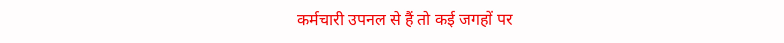कर्मचारी उपनल से हैं तो कई जगहों पर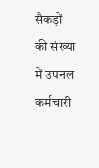सैकड़ों की संख्या में उपनल कर्मचारी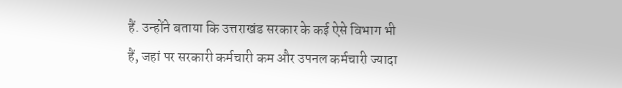हैं. उन्होंने बताया कि उत्तराखंड सरकार के कई ऐसे विभाग भी हैं, जहां पर सरकारी कर्मचारी कम और उपनल कर्मचारी ज्यादा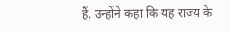हैं. उन्होंने कहा कि यह राज्य के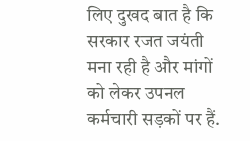लिए दुखद बात है कि सरकार रजत जयंती मना रही है और मांगों को लेकर उपनल कर्मचारी सड़कों पर हैं.